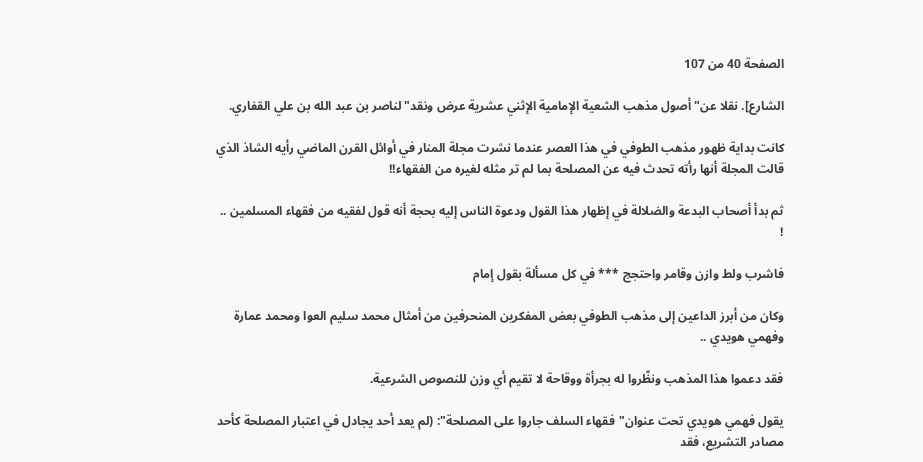الصفحة 40 من 107

الشارع]. نقلا عن"أصول مذهب الشعية الإمامية الإثني عشرية عرض ونقد"لناصر بن عبد الله بن علي القفاري.

كانت بداية ظهور مذهب الطوفي في هذا العصر عندما نشرت مجلة المنار في أوائل القرن الماضي رأيه الشاذ الذي قالت المجلة أنها رأته تحدث فيه عن المصلحة بما لم تر مثله لغيره من الفقهاء!!

ثم بدأ أصحاب البدعة والضلالة في إظهار هذا القول ودعوة الناس إليه بحجة أنه قول لفقيه من فقهاء المسلمين .. !

فاشرب ولط وازن وقامر واحتجج *** في كل مسألة بقول إمام

وكان من أبرز الداعين إلى مذهب الطوفي بعض المفكرين المنحرفين من أمثال محمد سليم العوا ومحمد عمارة وفهمي هويدي ..

فقد دعموا هذا المذهب ونظّروا له بجرأة ووقاحة لا تقيم أي وزن للنصوص الشرعية.

يقول فهمي هويدي تحت عنوان"فقهاء السلف جاروا على المصلحة": (لم يعد أحد يجادل في اعتبار المصلحة كأحد مصادر التشريع، فقد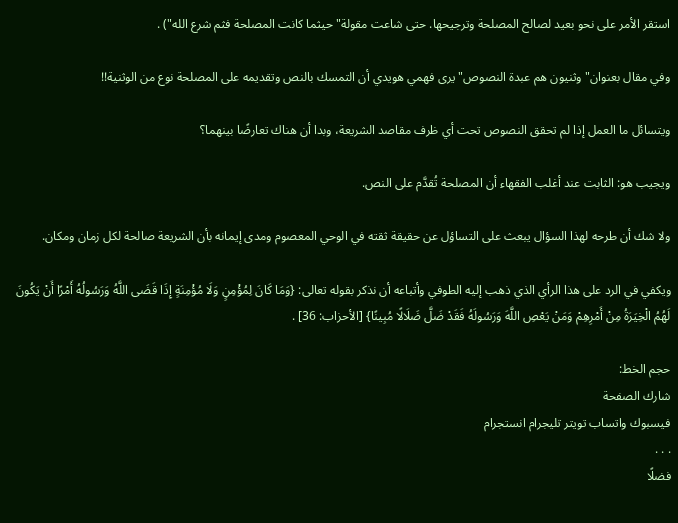استقر الأمر على نحو بعيد لصالح المصلحة وترجيحها. حتى شاعت مقولة"حيثما كانت المصلحة فثم شرع الله") .

وفي مقال بعنوان"وثنيون هم عبدة النصوص"يرى فهمي هويدي أن التمسك بالنص وتقديمه على المصلحة نوع من الوثنية!!

ويتسائل ما العمل إذا لم تحقق النصوص تحت أي ظرف مقاصد الشريعة، وبدا أن هناك تعارضًا بينهما؟

ويجيب هو: الثابت عند أغلب الفقهاء أن المصلحة تُقدَّم على النص.

ولا شك أن طرحه لهذا السؤال يبعث على التساؤل عن حقيقة ثقته في الوحي المعصوم ومدى إيمانه بأن الشريعة صالحة لكل زمان ومكان.

ويكفي في الرد على هذا الرأي الذي ذهب إليه الطوفي وأتباعه أن نذكر بقوله تعالى: {وَمَا كَانَ لِمُؤْمِنٍ وَلَا مُؤْمِنَةٍ إِذَا قَضَى اللَّهُ وَرَسُولُهُ أَمْرًا أَنْ يَكُونَ لَهُمُ الْخِيَرَةُ مِنْ أَمْرِهِمْ وَمَنْ يَعْصِ اللَّهَ وَرَسُولَهُ فَقَدْ ضَلَّ ضَلَالًا مُبِينًا} [الأحزاب: 36] .

حجم الخط:
شارك الصفحة
فيسبوك واتساب تويتر تليجرام انستجرام
. . .
فضلًا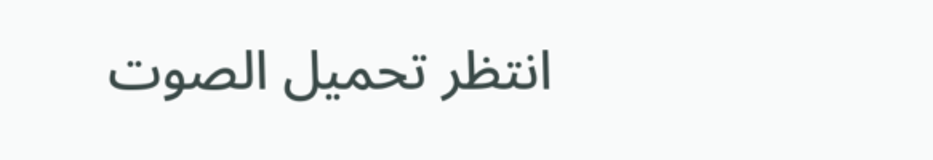انتظر تحميل الصوت